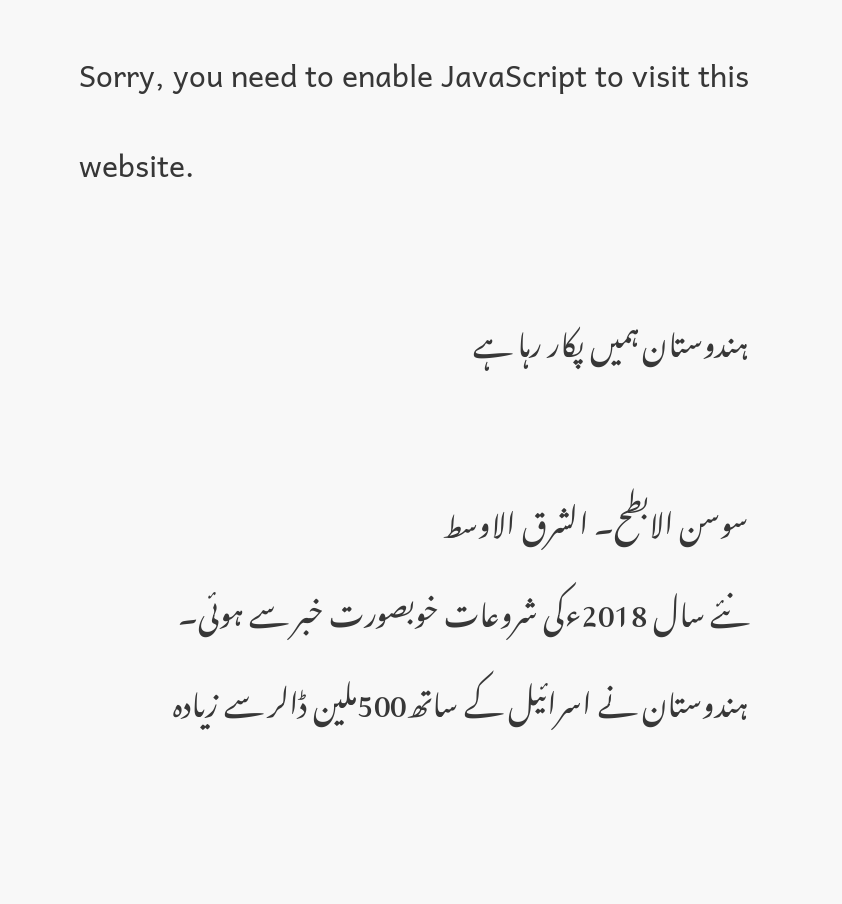Sorry, you need to enable JavaScript to visit this website.

ہندوستان ہمیں پکار رہا ہے

سوسن الابطح۔ الشرق الاوسط
نئے سال 2018ءکی شروعات خوبصورت خبر سے ہوئی۔ ہندوستان نے اسرائیل کے ساتھ500ملین ڈالر سے زیادہ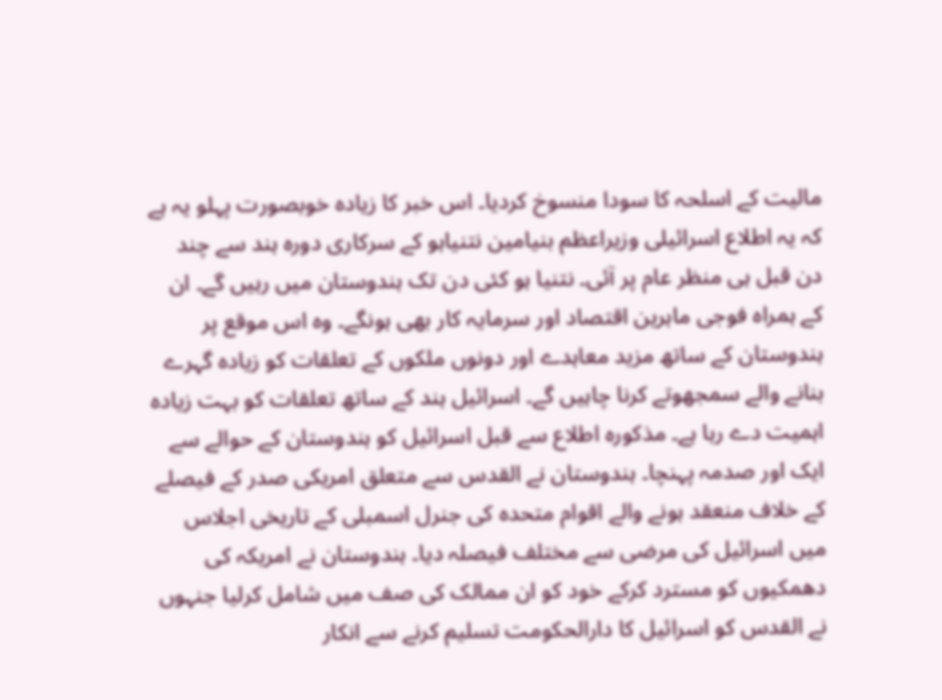مالیت کے اسلحہ کا سودا منسوخ کردیا۔ اس خبر کا زیادہ خوبصورت پہلو یہ ہے کہ یہ اطلاع اسرائیلی وزیراعظم بنیامین نتنیاہو کے سرکاری دورہ ہند سے چند دن قبل ہی منظر عام پر آئی۔ نتنیا ہو کئی دن تک ہندوستان میں رہیں گے۔ ان کے ہمراہ فوجی ماہرین اقتصاد اور سرمایہ کار بھی ہونگے۔ وہ اس موقع پر ہندوستان کے ساتھ مزید معاہدے اور دونوں ملکوں کے تعلقات کو زیادہ گہرے بنانے والے سمجھوتے کرنا چاہیں گے۔ اسرائیل ہند کے ساتھ تعلقات کو بہت زیادہ اہمیت دے رہا ہے۔ مذکورہ اطلاع سے قبل اسرائیل کو ہندوستان کے حوالے سے ایک اور صدمہ پہنچا۔ ہندوستان نے القدس سے متعلق امریکی صدر کے فیصلے کے خلاف منعقد ہونے والے اقوام متحدہ کی جنرل اسمبلی کے تاریخی اجلاس میں اسرائیل کی مرضی سے مختلف فیصلہ دیا۔ ہندوستان نے امریکہ کی دھمکیوں کو مسترد کرکے خود کو ان ممالک کی صف میں شامل کرلیا جنہوں نے القدس کو اسرائیل کا دارالحکومت تسلیم کرنے سے انکار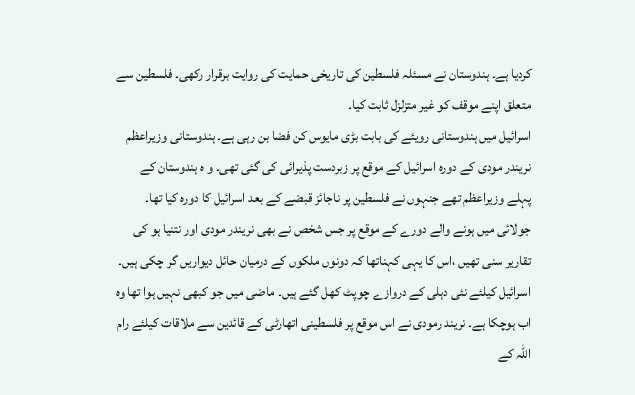کردیا ہے۔ ہندوستان نے مسئلہ فلسطین کی تاریخی حمایت کی روایت برقرار رکھی۔ فلسطین سے متعلق اپنے موقف کو غیر متزلزل ثابت کیا۔
اسرائیل میں ہندوستانی رویئے کی بابت بڑی مایوس کن فضا بن رہی ہے۔ ہندوستانی وزیراعظم نریندر مودی کے دورہ اسرائیل کے موقع پر زبردست پذیرائی کی گئی تھی۔ و ہ ہندوستان کے پہلے وزیراعظم تھے جنہوں نے فلسطین پر ناجائز قبضے کے بعد اسرائیل کا دورہ کیا تھا۔ جولائی میں ہونے والے دورے کے موقع پر جس شخص نے بھی نریندر مودی اور نتنیا ہو کی تقاریر سنی تھیں ،اس کا یہی کہناتھا کہ دونوں ملکوں کے درمیان حائل دیواریں گر چکی ہیں۔ اسرائیل کیلئے نئی دہلی کے دروازے چوپٹ کھل گئے ہیں۔ ماضی میں جو کبھی نہیں ہوا تھا وہ اب ہوچکا ہے۔ نریند رمودی نے اس موقع پر فلسطینی اتھارٹی کے قائدین سے ملاقات کیلئے رام اللہ کے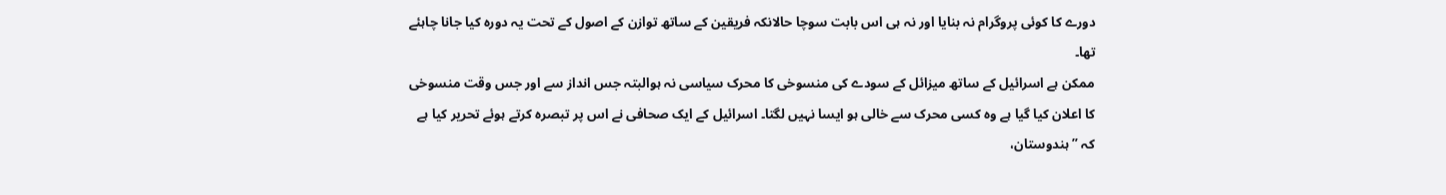دورے کا کوئی پروگرام نہ بنایا اور نہ ہی اس بابت سوچا حالانکہ فریقین کے ساتھ توازن کے اصول کے تحت یہ دورہ کیا جانا چاہئے تھا۔
ممکن ہے اسرائیل کے ساتھ میزائل کے سودے کی منسوخی کا محرک سیاسی نہ ہوالبتہ جس انداز سے اور جس وقت منسوخی کا اعلان کیا گیا ہے وہ کسی محرک سے خالی ہو ایسا نہیں لگتا۔ اسرائیل کے ایک صحافی نے اس پر تبصرہ کرتے ہوئے تحریر کیا ہے کہ ” ہندوستان،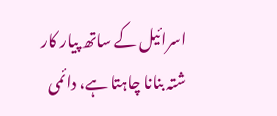اسرائیل کے ساتھ پیار کار شتہ بنانا چاہتا ہے، دائمی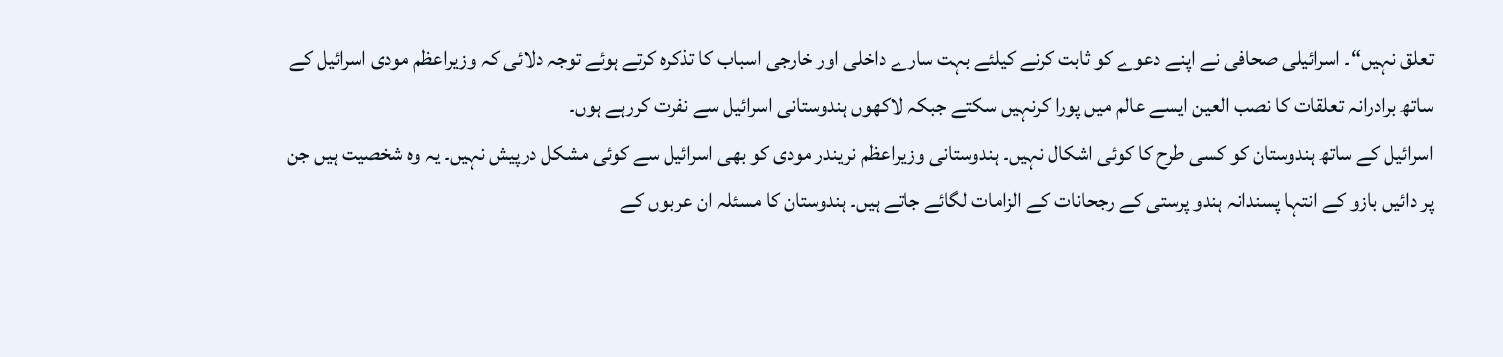تعلق نہیں“۔ اسرائیلی صحافی نے اپنے دعوے کو ثابت کرنے کیلئے بہت سارے داخلی اور خارجی اسباب کا تذکرہ کرتے ہوئے توجہ دلائی کہ وزیراعظم مودی اسرائیل کے ساتھ برادرانہ تعلقات کا نصب العین ایسے عالم میں پورا کرنہیں سکتے جبکہ لاکھوں ہندوستانی اسرائیل سے نفرت کررہے ہوں۔
اسرائیل کے ساتھ ہندوستان کو کسی طرح کا کوئی اشکال نہیں۔ ہندوستانی وزیراعظم نریندر مودی کو بھی اسرائیل سے کوئی مشکل درپیش نہیں۔ یہ وہ شخصیت ہیں جن پر دائیں بازو کے انتہا پسندانہ ہندو پرستی کے رجحانات کے الزامات لگائے جاتے ہیں۔ ہندوستان کا مسئلہ ان عربوں کے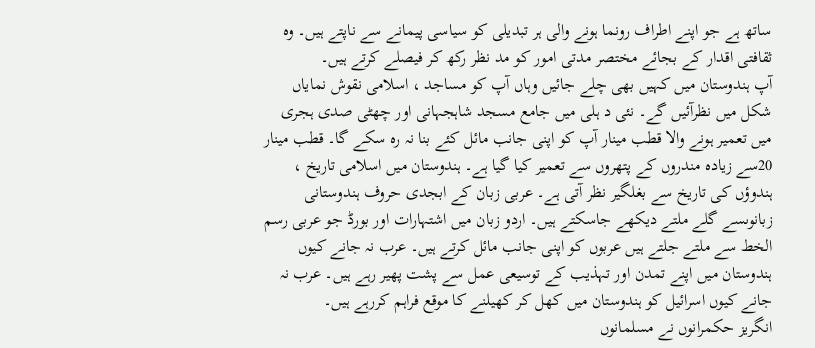ساتھ ہے جو اپنے اطراف رونما ہونے والی ہر تبدیلی کو سیاسی پیمانے سے ناپتے ہیں۔ وہ ثقافتی اقدار کے بجائے مختصر مدتی امور کو مد نظر رکھ کر فیصلے کرتے ہیں۔
آپ ہندوستان میں کہیں بھی چلے جائیں وہاں آپ کو مساجد ، اسلامی نقوش نمایاں شکل میں نظرآئیں گے۔ نئی د ہلی میں جامع مسجد شاہجہانی اور چھٹی صدی ہجری میں تعمیر ہونے والا قطب مینار آپ کو اپنی جانب مائل کئے بنا نہ رہ سکے گا۔ قطب مینار 20سے زیادہ مندروں کے پتھروں سے تعمیر کیا گیا ہے۔ ہندوستان میں اسلامی تاریخ ، ہندوؤں کی تاریخ سے بغلگیر نظر آتی ہے۔ عربی زبان کے ابجدی حروف ہندوستانی زبانوںسے گلے ملتے دیکھے جاسکتے ہیں۔ اردو زبان میں اشتہارات اور بورڈ جو عربی رسم الخط سے ملتے جلتے ہیں عربوں کو اپنی جانب مائل کرتے ہیں۔ عرب نہ جانے کیوں ہندوستان میں اپنے تمدن اور تہذیب کے توسیعی عمل سے پشت پھیر رہے ہیں۔ عرب نہ جانے کیوں اسرائیل کو ہندوستان میں کھل کر کھیلنے کا موقع فراہم کررہے ہیں۔
انگریز حکمرانوں نے مسلمانوں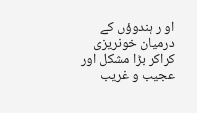او ر ہندوؤں کے درمیان خونریزی کراکر بڑا مشکل اور عجیب و غریب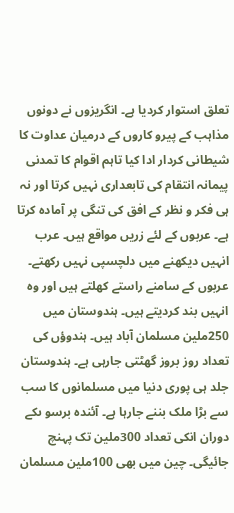تعلق استوار کردیا ہے۔ انگریزوں نے دونوں مذاہب کے پیرو کاروں کے درمیان عداوت کا شیطانی کردار ادا کیا تاہم اقوام کا تمدنی پیمانہ انتقام کی تابعداری نہیں کرتا اور نہ ہی فکر و نظر کے افق کی تنگی پر آمادہ کرتا ہے۔ عربوں کے لئے زریں مواقع ہیں۔ عرب انہیں دیکھنے میں دلچسپی نہیں رکھتے۔ عربوں کے سامنے راستے کھلتے ہیں اور وہ انہیں بند کردیتے ہیں۔ ہندوستان میں 250ملین مسلمان آباد ہیں۔ ہندوؤں کی تعداد روز بروز گھٹتی جارہی ہے۔ ہندوستان جلد ہی پوری دنیا میں مسلمانوں کا سب سے بڑا ملک بننے جارہا ہے۔ آئندہ برسو ںکے دوران انکی تعداد 300ملین تک پہنچ جائیگی۔ چین میں بھی 100ملین مسلمان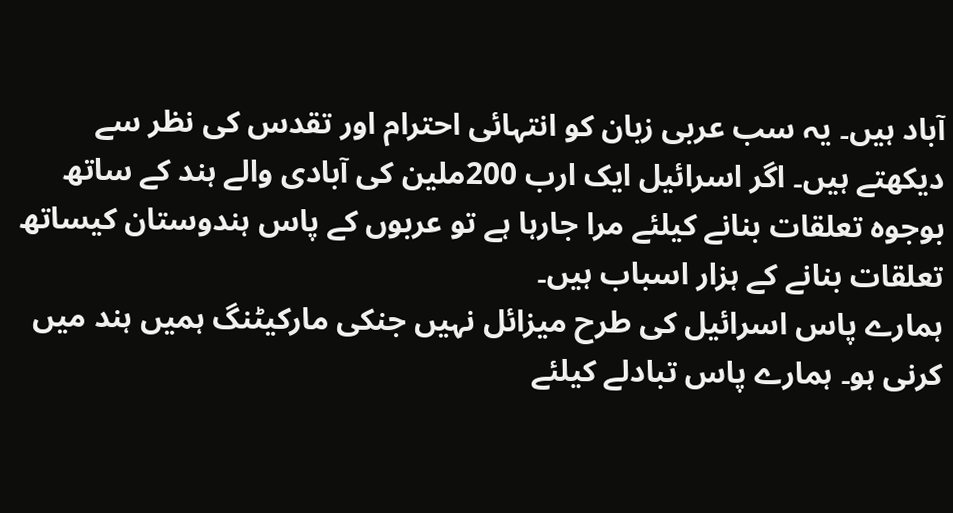آباد ہیں۔ یہ سب عربی زبان کو انتہائی احترام اور تقدس کی نظر سے دیکھتے ہیں۔ اگر اسرائیل ایک ارب 200ملین کی آبادی والے ہند کے ساتھ بوجوہ تعلقات بنانے کیلئے مرا جارہا ہے تو عربوں کے پاس ہندوستان کیساتھ تعلقات بنانے کے ہزار اسباب ہیں۔
ہمارے پاس اسرائیل کی طرح میزائل نہیں جنکی مارکیٹنگ ہمیں ہند میں کرنی ہو۔ ہمارے پاس تبادلے کیلئے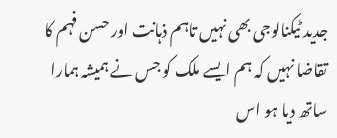جدید ٹیکنالوجی بھی نہیں تاہم ذہانت اور حسن فہم کا تقاضا نہیں کہ ہم ایسے ملک کو جس نے ہمیشہ ہمارا ساتھ دیا ہو اس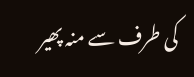کی طرف سے منہ پھیر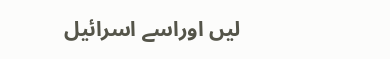لیں اوراسے اسرائیل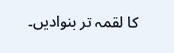کا لقمہ تر بنوادیں۔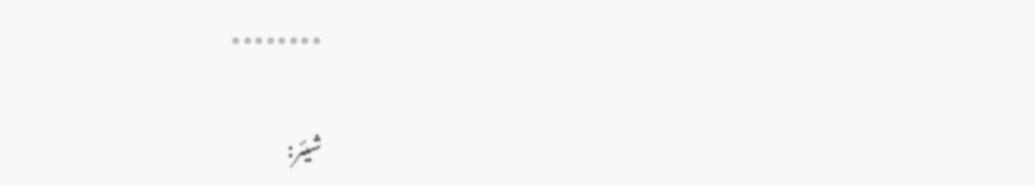٭٭٭٭٭٭٭٭

شیئر: